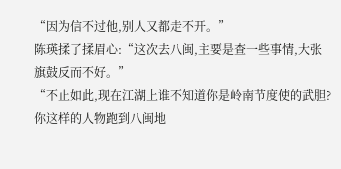“因为信不过他,别人又都走不开。”
陈瑛揉了揉眉心:“这次去八闽,主要是查一些事情,大张旗鼓反而不好。”
“不止如此,现在江湖上谁不知道你是岭南节度使的武胆?你这样的人物跑到八闽地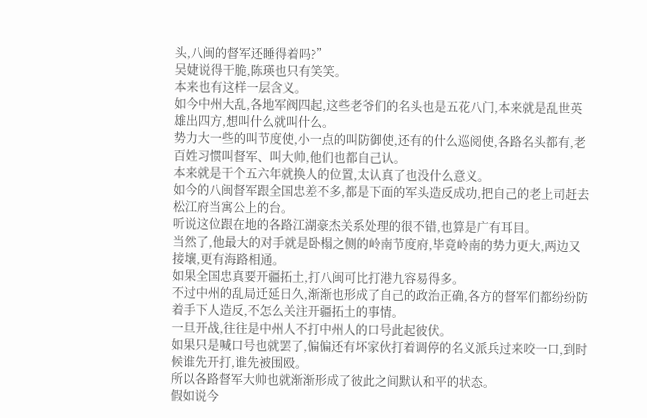头,八闽的督军还睡得着吗?”
吴婕说得干脆,陈瑛也只有笑笑。
本来也有这样一层含义。
如今中州大乱,各地军阀四起,这些老爷们的名头也是五花八门,本来就是乱世英雄出四方,想叫什么就叫什么。
势力大一些的叫节度使,小一点的叫防御使,还有的什么巡阅使,各路名头都有,老百姓习惯叫督军、叫大帅,他们也都自己认。
本来就是干个五六年就换人的位置,太认真了也没什么意义。
如今的八闽督军跟全国忠差不多,都是下面的军头造反成功,把自己的老上司赶去松江府当寓公上的台。
听说这位跟在地的各路江湖豪杰关系处理的很不错,也算是广有耳目。
当然了,他最大的对手就是卧榻之侧的岭南节度府,毕竟岭南的势力更大,两边又接壤,更有海路相通。
如果全国忠真要开疆拓土,打八闽可比打港九容易得多。
不过中州的乱局迁延日久,渐渐也形成了自己的政治正确,各方的督军们都纷纷防着手下人造反,不怎么关注开疆拓土的事情。
一旦开战,往往是中州人不打中州人的口号此起彼伏。
如果只是喊口号也就罢了,偏偏还有坏家伙打着调停的名义派兵过来咬一口,到时候谁先开打,谁先被围殴。
所以各路督军大帅也就渐渐形成了彼此之间默认和平的状态。
假如说今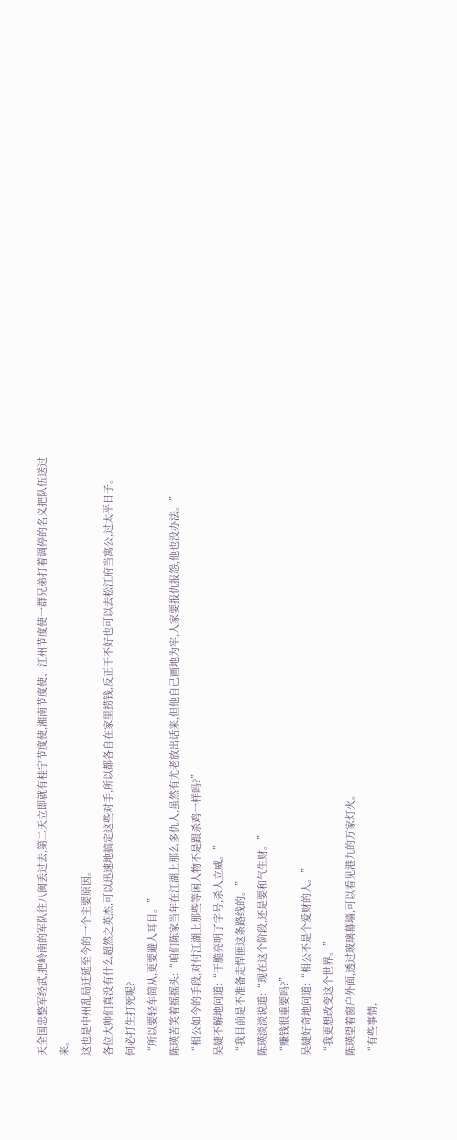天全国忠整军经武,把岭南的军队往八闽丢过去,第二天立即就有桂宁节度使,湘南节度使、江州节度使一群兄弟打着调停的名义把队伍送过来。
这也是中州乱局迁延至今的一个主要原因。
各位大帅们真没有什么超然之英杰,可以迅速地搞定这些对手,所以都各自在家里捞钱,反正干不好也可以去松江府当寓公,过太平日子。
何必打生打死呢?
“所以要轻车简从,更要避人耳目。”
陈瑛苦笑着摇摇头:“咱们陈家当年在江湖上那么多仇人,虽然有尤老放出话来,但他自己画地为牢,人家要报仇报怨,他也没办法。”
“相公如今的手段,对付江湖上那些等闲人物不是跟杀鸡一样吗?”
吴婕不解地问道:“干脆亮明了字号,杀人立威。”
“我目前是不准备走悍匪这条路线的。”
陈瑛淡淡说道:“现在这个阶段,还是要和气生财。”
“赚钱很重要吗?”
吴婕好奇地问道:“相公不是个爱财的人。”
“我更想改变这个世界。”
陈瑛望着窗户外面,透过玻璃幕墙,可以看见港九的万家灯火。
“有些事情,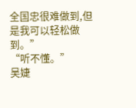全国忠很难做到,但是我可以轻松做到。”
“听不懂。”
吴婕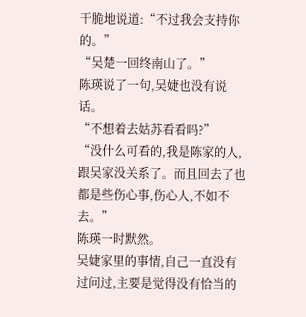干脆地说道:“不过我会支持你的。”
“吴楚一回终南山了。”
陈瑛说了一句,吴婕也没有说话。
“不想着去姑苏看看吗?”
“没什么可看的,我是陈家的人,跟吴家没关系了。而且回去了也都是些伤心事,伤心人,不如不去。”
陈瑛一时默然。
吴婕家里的事情,自己一直没有过问过,主要是觉得没有恰当的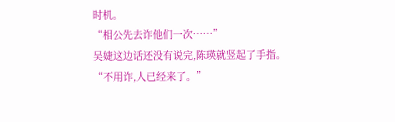时机。
“相公先去诈他们一次……”
吴婕这边话还没有说完,陈瑛就竖起了手指。
“不用诈,人已经来了。”